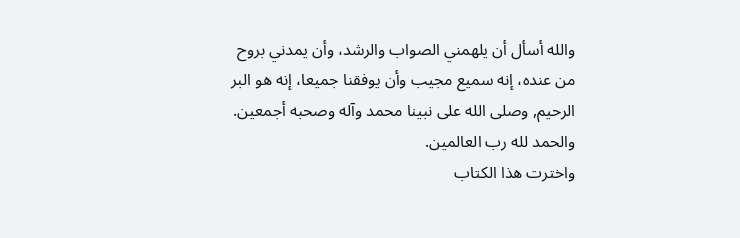والله أسأل أن يلهمني الصواب والرشد، وأن يمدني بروح من عنده، إنه سميع مجيب وأن يوفقنا جميعا، إنه هو البر الرحيم, وصلى الله على نبينا محمد وآله وصحبه أجمعين. والحمد لله رب العالمين.
واخترت هذا الكتاب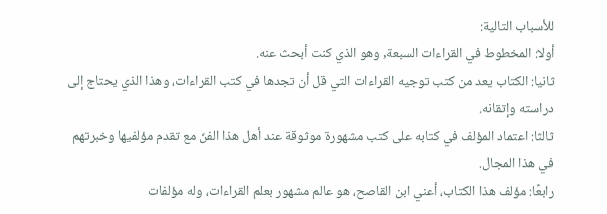للأسباب التالية:
أولا: المخطوط في القراءات السبعة, وهو الذي كنت أبحث عنه.
ثانيا: الكتاب يعد من كتب توجيه القراءات التي قل أن تجدها في كتب القراءات، وهذا الذي يحتاج إلى دراسته وإتقانه.
ثالثا: اعتماد المؤلف في كتابه على كتب مشهورة موثوقة عند أهل هذا الفنّ مع تقدم مؤلفيها وخبرتهم في هذا المجال.
رابعًا: مؤلف هذا الكتاب، أعني ابن القاصح، هو عالم مشهور بعلم القراءات، وله مؤلفات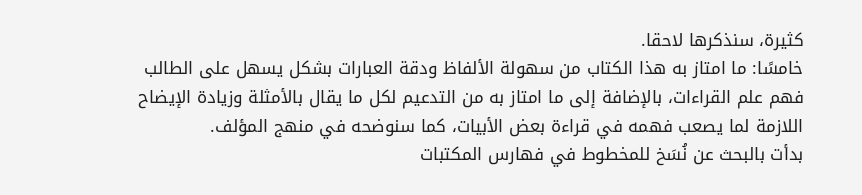كثيرة، سنذكرها لاحقا.
خامسًا: ما امتاز به هذا الكتاب من سهولة الألفاظ ودقة العبارات بشكل يسهل على الطالب فهم علم القراءات، بالإضافة إلى ما امتاز به من التدعيم لكل ما يقال بالأمثلة وزيادة الإيضاح اللازمة لما يصعب فهمه في قراءة بعض الأبيات، كما سنوضحه في منهج المؤلف.
بدأت بالبحث عن نُسَخ للمخطوط في فهارس المكتبات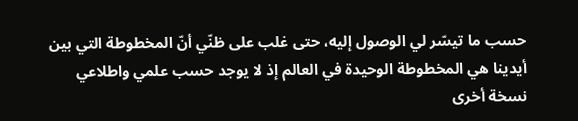حسب ما تيسّر لي الوصول إليه، حتى غلب على ظنّي أنّ المخطوطة التي بين أيدينا هي المخطوطة الوحيدة في العالم إذ لا يوجد حسب علمي واطلاعي نسخة أخرى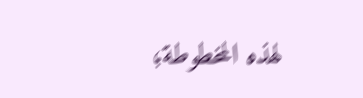لهذه المخطوطة؛